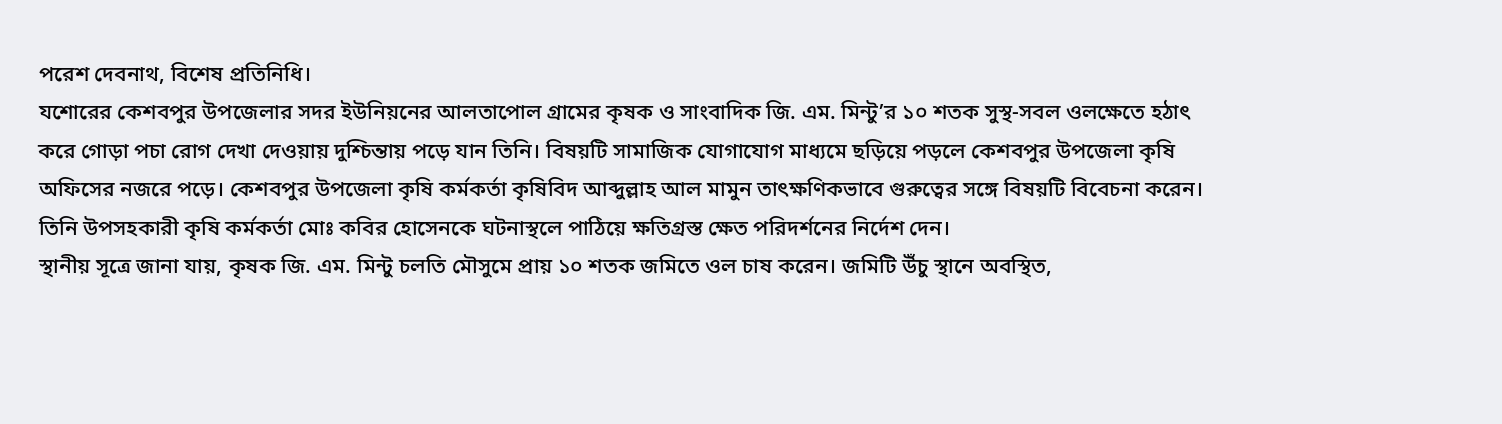পরেশ দেবনাথ, বিশেষ প্রতিনিধি।
যশোরের কেশবপুর উপজেলার সদর ইউনিয়নের আলতাপোল গ্রামের কৃষক ও সাংবাদিক জি. এম. মিন্টু’র ১০ শতক সুস্থ-সবল ওলক্ষেতে হঠাৎ করে গোড়া পচা রোগ দেখা দেওয়ায় দুশ্চিন্তায় পড়ে যান তিনি। বিষয়টি সামাজিক যোগাযোগ মাধ্যমে ছড়িয়ে পড়লে কেশবপুর উপজেলা কৃষি অফিসের নজরে পড়ে। কেশবপুর উপজেলা কৃষি কর্মকর্তা কৃষিবিদ আব্দুল্লাহ আল মামুন তাৎক্ষণিকভাবে গুরুত্বের সঙ্গে বিষয়টি বিবেচনা করেন। তিনি উপসহকারী কৃষি কর্মকর্তা মোঃ কবির হোসেনকে ঘটনাস্থলে পাঠিয়ে ক্ষতিগ্রস্ত ক্ষেত পরিদর্শনের নির্দেশ দেন।
স্থানীয় সূত্রে জানা যায়, কৃষক জি. এম. মিন্টু চলতি মৌসুমে প্রায় ১০ শতক জমিতে ওল চাষ করেন। জমিটি উঁচু স্থানে অবস্থিত,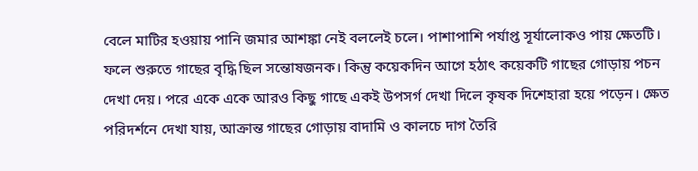বেলে মাটির হওয়ায় পানি জমার আশঙ্কা নেই বললেই চলে। পাশাপাশি পর্যাপ্ত সূর্যালোকও পায় ক্ষেতটি। ফলে শুরুতে গাছের বৃদ্ধি ছিল সন্তোষজনক। কিন্তু কয়েকদিন আগে হঠাৎ কয়েকটি গাছের গোড়ায় পচন দেখা দেয়। পরে একে একে আরও কিছু গাছে একই উপসর্গ দেখা দিলে কৃষক দিশেহারা হয়ে পড়েন। ক্ষেত পরিদর্শনে দেখা যায়, আক্রান্ত গাছের গোড়ায় বাদামি ও কালচে দাগ তৈরি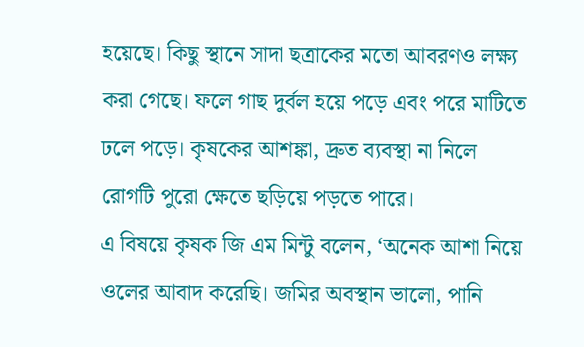হয়েছে। কিছু স্থানে সাদা ছত্রাকের মতো আবরণও লক্ষ্য করা গেছে। ফলে গাছ দুর্বল হয়ে পড়ে এবং পরে মাটিতে ঢলে পড়ে। কৃষকের আশঙ্কা, দ্রুত ব্যবস্থা না নিলে রোগটি পুরো ক্ষেতে ছড়িয়ে পড়তে পারে।
এ বিষয়ে কৃষক জি এম মিন্টু বলেন, ‘অনেক আশা নিয়ে ওলের আবাদ করেছি। জমির অবস্থান ভালো, পানি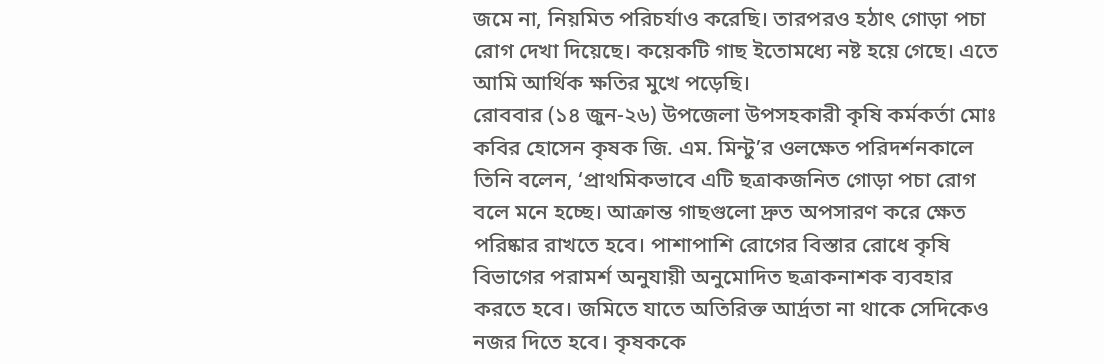জমে না, নিয়মিত পরিচর্যাও করেছি। তারপরও হঠাৎ গোড়া পচা রোগ দেখা দিয়েছে। কয়েকটি গাছ ইতোমধ্যে নষ্ট হয়ে গেছে। এতে আমি আর্থিক ক্ষতির মুখে পড়েছি।
রোববার (১৪ জুন-২৬) উপজেলা উপসহকারী কৃষি কর্মকর্তা মোঃ কবির হোসেন কৃষক জি. এম. মিন্টু’র ওলক্ষেত পরিদর্শনকালে তিনি বলেন, ‘প্রাথমিকভাবে এটি ছত্রাকজনিত গোড়া পচা রোগ বলে মনে হচ্ছে। আক্রান্ত গাছগুলো দ্রুত অপসারণ করে ক্ষেত পরিষ্কার রাখতে হবে। পাশাপাশি রোগের বিস্তার রোধে কৃষি বিভাগের পরামর্শ অনুযায়ী অনুমোদিত ছত্রাকনাশক ব্যবহার করতে হবে। জমিতে যাতে অতিরিক্ত আর্দ্রতা না থাকে সেদিকেও নজর দিতে হবে। কৃষককে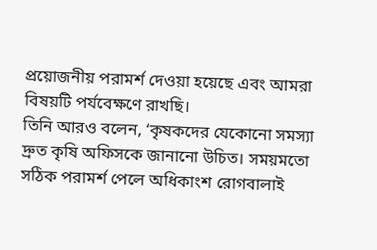প্রয়োজনীয় পরামর্শ দেওয়া হয়েছে এবং আমরা বিষয়টি পর্যবেক্ষণে রাখছি।
তিনি আরও বলেন, ‘কৃষকদের যেকোনো সমস্যা দ্রুত কৃষি অফিসকে জানানো উচিত। সময়মতো সঠিক পরামর্শ পেলে অধিকাংশ রোগবালাই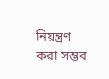নিয়ন্ত্রণ করা সম্ভব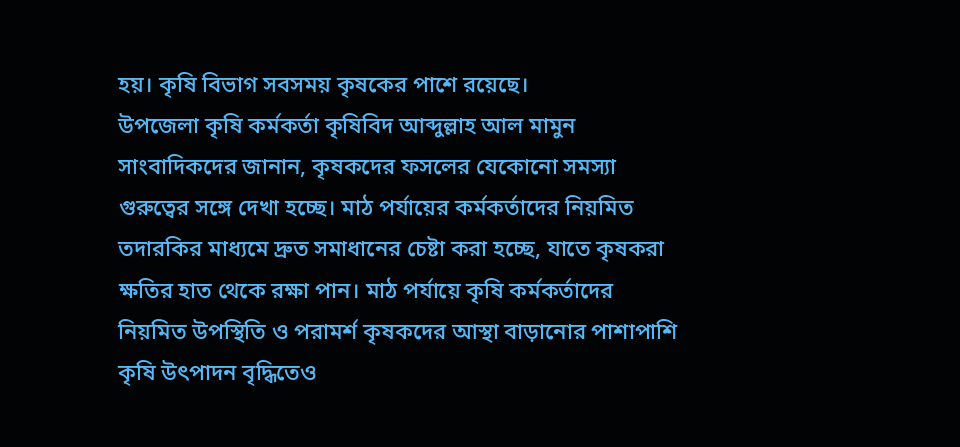হয়। কৃষি বিভাগ সবসময় কৃষকের পাশে রয়েছে।
উপজেলা কৃষি কর্মকর্তা কৃষিবিদ আব্দুল্লাহ আল মামুন সাংবাদিকদের জানান, কৃষকদের ফসলের যেকোনো সমস্যা গুরুত্বের সঙ্গে দেখা হচ্ছে। মাঠ পর্যায়ের কর্মকর্তাদের নিয়মিত তদারকির মাধ্যমে দ্রুত সমাধানের চেষ্টা করা হচ্ছে, যাতে কৃষকরা ক্ষতির হাত থেকে রক্ষা পান। মাঠ পর্যায়ে কৃষি কর্মকর্তাদের নিয়মিত উপস্থিতি ও পরামর্শ কৃষকদের আস্থা বাড়ানোর পাশাপাশি কৃষি উৎপাদন বৃদ্ধিতেও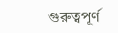গুরুত্বপূর্ণ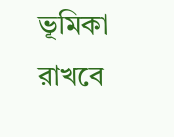ভূমিকা রাখবে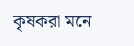কৃষকরা মনে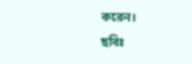করেন।
ছবিঃ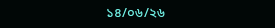১৪/০৬/২৬